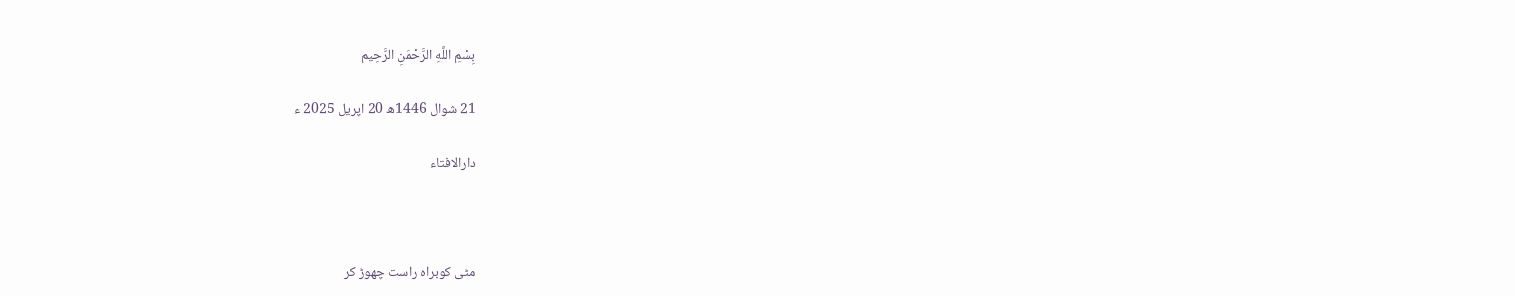بِسْمِ اللَّهِ الرَّحْمَنِ الرَّحِيم

21 شوال 1446ھ 20 اپریل 2025 ء

دارالافتاء



مٹی کوبراہ راست چھوڑ کر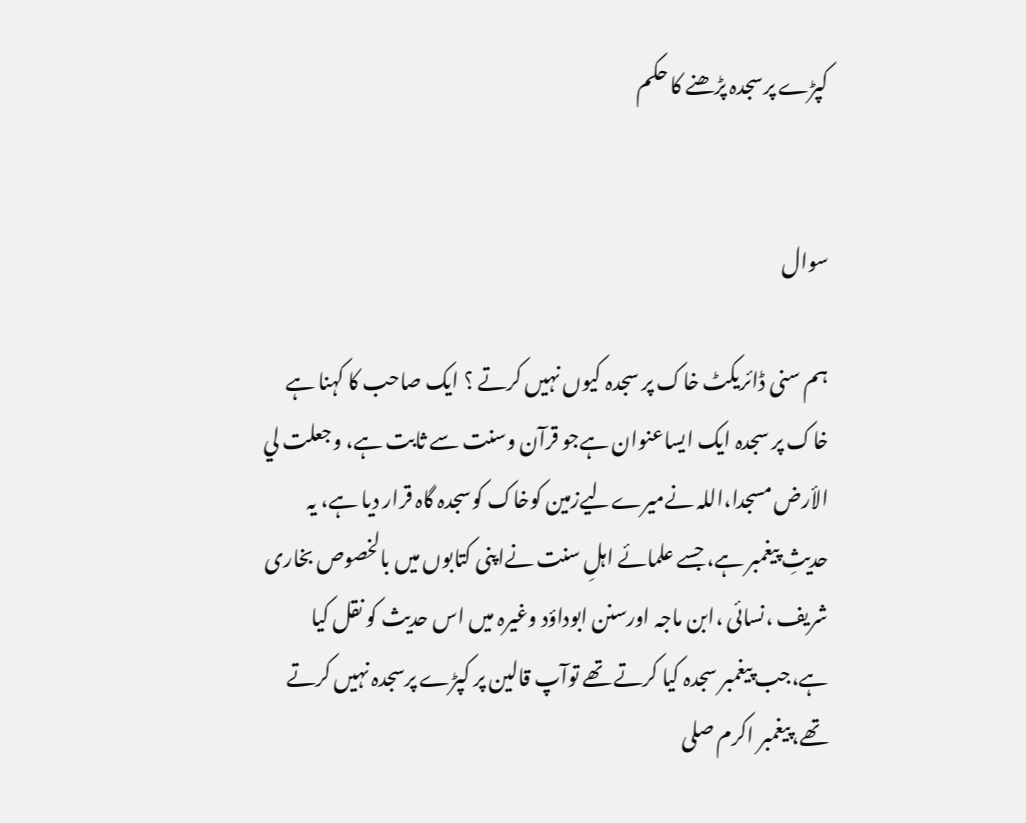کپڑے پرسجدہ پڑھنے کا حکم


سوال

ہم سنی ڈائریکٹ خاک پر سجدہ کیوں نہیں کرتے ؟ ایک صاحب کا کہنا ہے خاک پر سجدہ ایک ایساعنوان ہےجو قرآن وسنت سے ثابت ہے، وجعلت لي الأرض مسجدا،اللہ نےمیرےلیےزمین کوخاک کوسجدہ گاہ قرار دیا ہے، یہ حدیثِ پیغمبر ہے، جسے علمائے اہلِ سنت نےاپنی کتابوں میں بالخصوص بخاری شریف ،نسائی ،ابن ماجہ اورسنن ابوداؤد وغیرہ میں اس حدیث کو نقل کیا ہے،جب پیغمبر سجدہ کیا کرتے تھے توآپ قالین پر کپڑے پرسجدہ نہیں کرتے تھے،پیغمبر اکرم صلی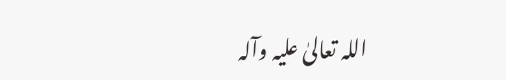اللہ تعالیٰ علیہ وآلہ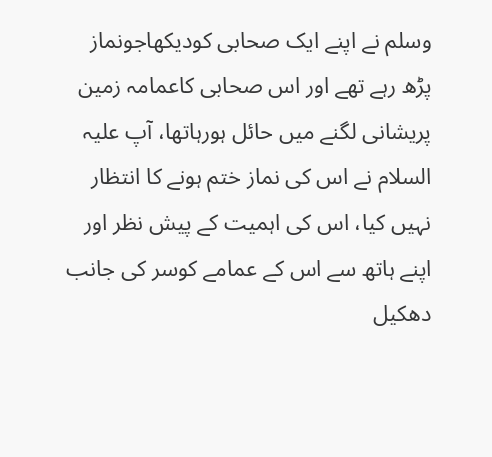وسلم نے اپنے ایک صحابی کودیکھاجونماز پڑھ رہے تھے اور اس صحابی کاعمامہ زمین پریشانی لگنے میں حائل ہورہاتھا، آپ علیہ السلام نے اس کی نماز ختم ہونے کا انتظار نہیں کیا، اس کی اہمیت کے پیش نظر اور اپنے ہاتھ سے اس کے عمامے کوسر کی جانب دھکیل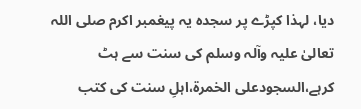دیا، لہذا کپڑے پر سجدہ یہ پیغمبر اکرم صلی اللہ تعالیٰ علیہ وآلہ وسلم کی سنت سے ہٹ کرہے،السجودعلی الخمرة،اہلِ سنت کی کتب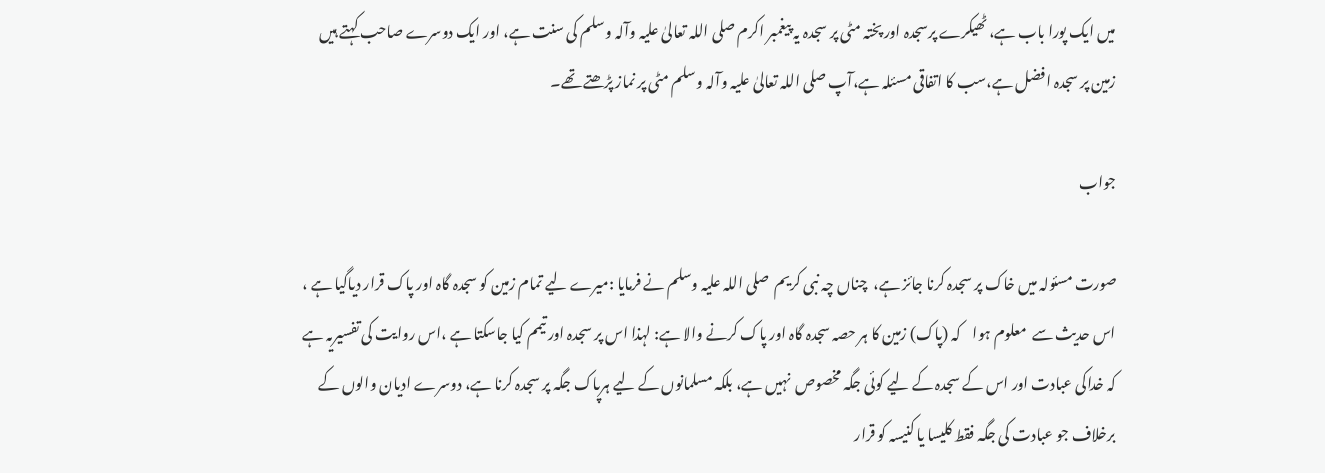میں ایک پورا باب ہے، ٹھیکرے پرسجدہ اور پختہ مٹی پر سجدہ یہ پیغمبر اکرم صلی اللہ تعالیٰ علیہ وآلہ وسلم کی سنت ہے، اور ایک دوسرے صاحب کہتے ہیں زمین پر سجدہ افضل ہے،سب کا اتفاقی مسئلہ ہے،آپ صلی اللہ تعالیٰ علیہ وآلہ وسلم مٹی پر نماز پڑھتے تھے۔

جواب

صورت مسئولہ میں خاک پر سجدہ کرنا جائز ہے،  چناں چہ نبی کریم  صلی اللہ علیہ وسلم نے فرمایا :میرے لیے تمام زمین کو سجدہ گاہ اور پاک قرار دیاگیا ہے ، اس حدیث سے  معلوم ہوا    کہ (پاک) زمین کا ہر حصہ سجدہ گاہ اور پاک کرنے والا ہے: لہذا اس پر سجدہ اور تیمم کیا جاسکتا ہے ،اس روایت کی تفسیریہ ہے کہ خداکی عبادت اور اس کے سجدہ کے لیے کوئی جگہ مخصوص  نہیں ہے، بلکہ مسلمانوں کے لیے ہرپاک جگہ پر سجدہ کرنا ہے، دوسرے ادیان والوں کے برخلاف جو عبادت کی جگہ فقط کلیسا یا کنیسہ کو قرار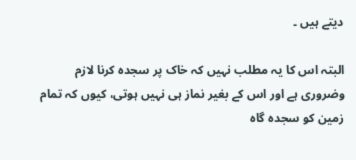دیتے ہیں ۔

البتہ اس کا یہ مطلب نہیں کہ خاک پر سجدہ کرنا لازم وضروری ہے اور اس کے بغیر نماز ہی نہیں ہوتی، کیوں کہ تمام زمین کو سجدہ گاہ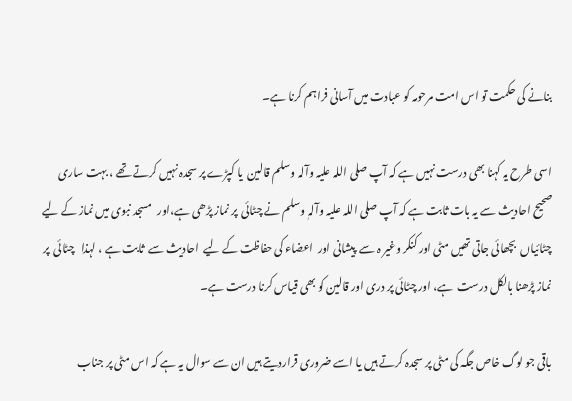بنانے کی حکمت تو اس امت مرحومہ کو عبادت میں آسانی فراہم کرنا ہے۔

اسی طرح یہ کہنا بھی درست نہیں ہے کہ آپ صلی اللہ علیہ وآلہ وسلم قالین  یا کپڑے پر سجدہ نہیں کرتے تھے ، بہت ساری صحیح احادیث سے یہ بات ثابت ہے کہ آپ صلی اللہ علیہ وآلہٖ وسلم نے چٹائی  پر نماز پڑھی ہے،اور   مسجد نبوی میں نماز کے لیے چٹائیاں  بچھائی جاتی تھیں مٹی اور کنکر وغیر ہ سے  پیشانی اور  اعضاء کی حفاظت کے لیے  احادیث سے  ثابت ہے ، لہذا   چٹائی  پر نماز پڑھنا بالکل درست  ہے، اور چٹائی پر دری اور قالین کو بھی قیاس کرنا درست ہے۔

باقی جو لوگ خاص جگہ کی مٹی پر سجدہ کرتے ہیں یا اسے ضروری قراردیتے ہیں ان سے سوال یہ ہے کہ اس مٹی پر جناب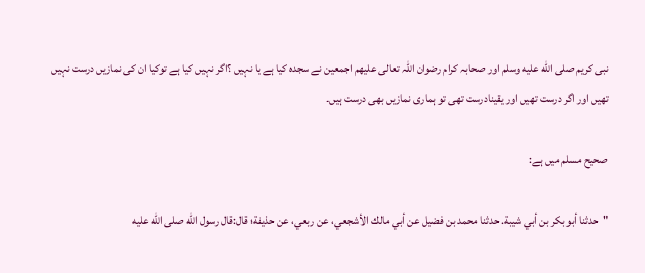نبی کریم صلى الله عليه وسلم اور صحابہ کرام رضوان اللہ تعالی علیھم اجمعین نے سجدہ کیا ہے یا نہیں ؟اگر نہیں کیا ہے توکیا ان کی نمازیں درست نہیں تھیں اور اگر درست تھیں اور یقینادرست تھی تو ہماری نمازیں بھی درست ہیں۔

صحیح مسلم میں ہے:

"حدثنا أبو بكر بن أبي شيبة. حدثنا محمد بن فضيل عن أبي مالك الأشجعي، عن ربعي، عن حذيفة؛ قال:قال رسول الله صلى الله عليه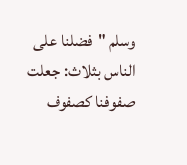وسلم "فضلنا ‌على الناس بثلاث: جعلت صفوفنا كصفوف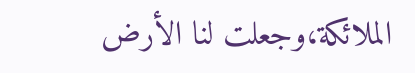الملائكة،وجعلت لنا الأرض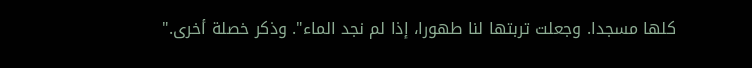كلها مسجدا. وجعلت تربتها لنا طهورا، إذا لم نجد الماء". وذكر خصلة أخرى."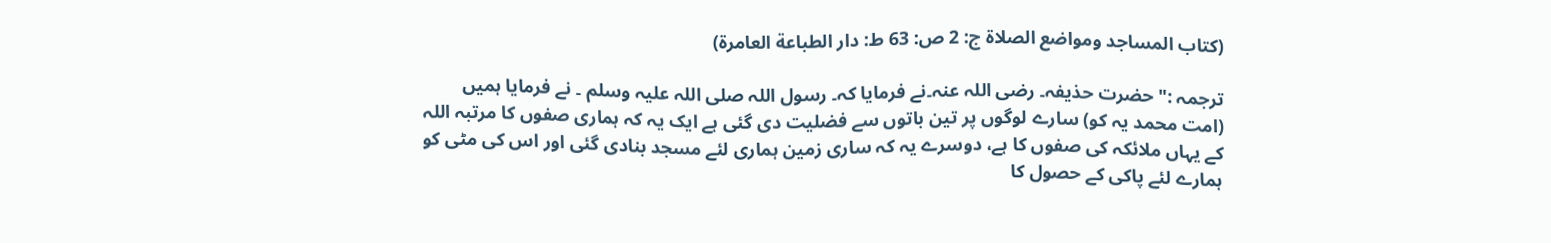(كتاب المساجد ومواضع الصلاة ج: 2 ص: 63 ط: دار الطباعة العامرة)

ترجمہ :"حضرت حذیفہ۔ رضی اللہ عنہ۔نے فرمایا کہ۔ رسول اللہ صلی اللہ علیہ وسلم ۔ نے فرمایا ہمیں (امت محمد یہ کو) سارے لوگوں پر تین باتوں سے فضلیت دی گئی ہے ایک یہ کہ ہماری صفوں کا مرتبہ اللہ کے یہاں ملائکہ کی صفوں کا ہے، دوسرے یہ کہ ساری زمین ہماری لئے مسجد بنادی گئی اور اس کی مٹی کو ہمارے لئے پاکی کے حصول کا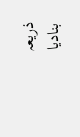ذریعہ بنادیا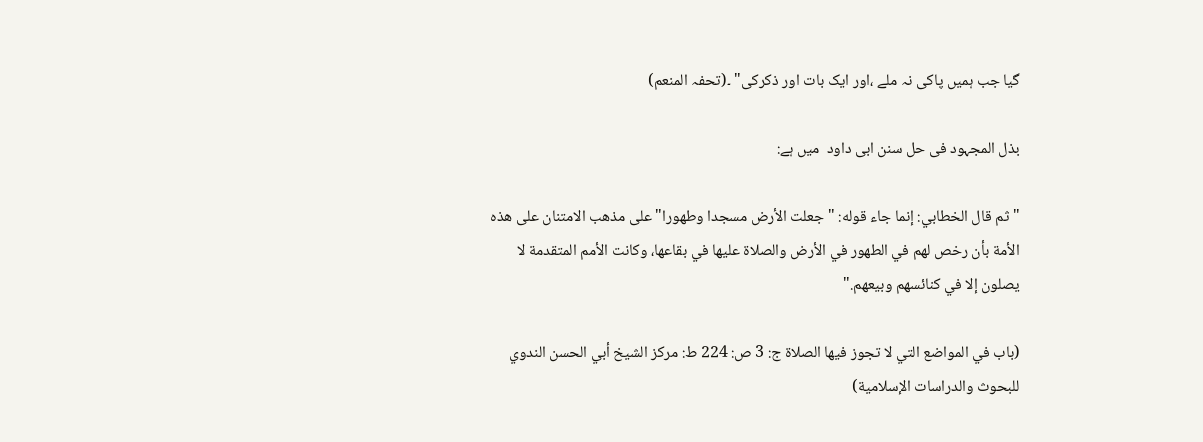گیا جب ہمیں پاکی نہ ملے ،اور ایک بات اور ذکرکی" ۔(تحفہ المنعم)

بذل المجہود فی حل سنن ابی داود  میں ہے:

"ثم قال الخطابي: إنما جاء قوله: "جعلت ‌الأرض مسجدا وطهورا" على مذهب الامتنان على هذه الأمة بأن رخص لهم في الطهور في الأرض والصلاة عليها في بقاعها، وكانت الأمم المتقدمة لا يصلون إلا في كنائسهم وبيعهم."

(باب في المواضع التي لا تجوز فيها الصلاة ج: 3 ص: 224 ط: مركز الشيخ أبي الحسن الندوي للبحوث والدراسات الإسلامية)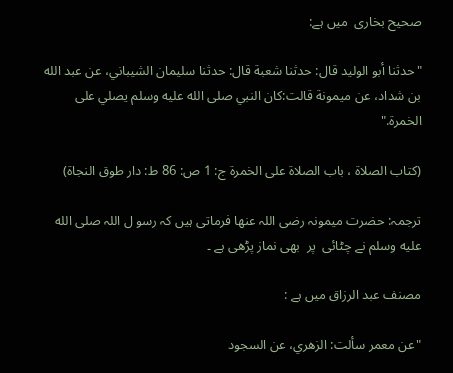صحیح بخاری  میں ہے:

"حدثنا أبو الوليد قال: حدثنا شعبة قال: حدثنا سليمان الشيباني، عن عبد الله بن شداد، عن ميمونة قالت:كان ‌النبي صلى الله عليه وسلم يصلي على الخمرة."

(كتاب الصلاة ، باب الصلاة على الخمرة ج: 1 ص: 86 ط: دار طوق النجاة)

ترجمہ: حضرت میمونہ رضی اللہ عنھا فرماتی ہیں کہ رسو ل اللہ صلى الله عليه وسلم نے چٹائی  پر  بھی نماز پڑھی ہے ۔

مصنف عبد الرزاق میں ہے :

"عن معمر سألت: الزهري، عن السجود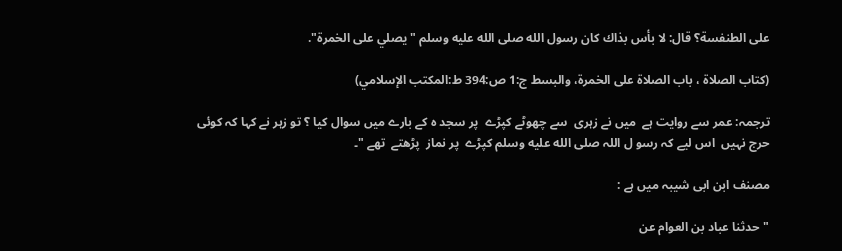على الطنفسة؟ قال: لا بأس بذاك كان رسول الله صلى الله عليه وسلم "يصلي ‌على ‌الخمرة".

(كتاب الصلاة ، باب الصلاة على الخمرة، والبسط ج:1 ص:394 ط:المكتب الإسلامي)

ترجمہ: عمر سے روایت ہے  میں نے زہری  سے چھوٹے کپڑے  پر سجد ہ کے بارے میں سوال کیا ؟ تو زہر نے کہا کہ کوئی حرج نہیں  اس لیے کہ رسو ل اللہ صلى الله عليه وسلم کپڑے  پر نماز  پڑھتے  تھے "۔

مصنف ابن ابی شیبہ میں ہے :

"حدثنا عباد بن العوام عن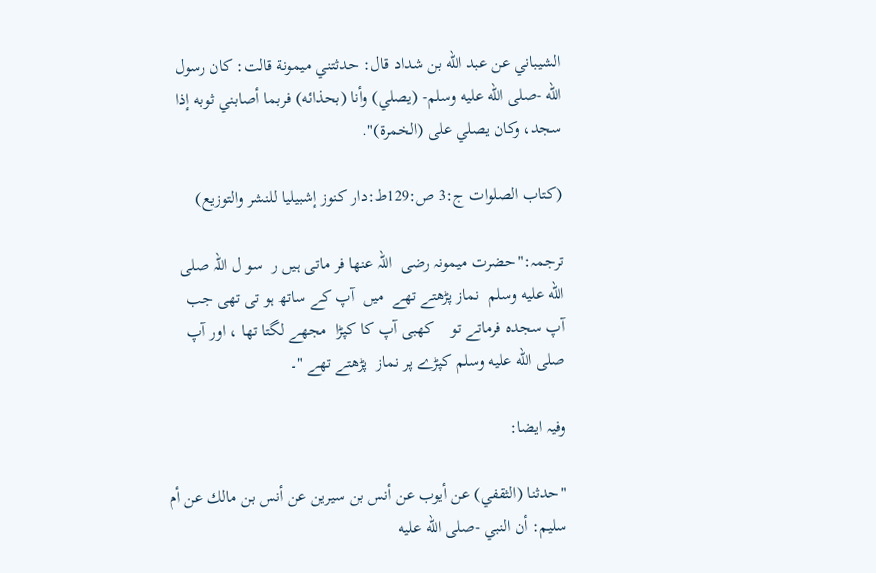الشيباني عن عبد الله بن شداد قال: حدثتني ميمونة قالت: كان رسول الله -صلى الله عليه وسلم- (يصلي) وأنا (بحذائه) فربما أصابني ثوبه إذا سجد، وكان يصلي ‌على (الخمرة)".

(كتاب الصلوات ج:3 ص:129ط:دار كنوز إشبيليا للنشر والتوزيع)

ترجمہ:"حضرت میمونہ رضی  اللہ عنھا فر ماتی ہیں ر  سو ل اللہ صلى الله عليه وسلم  نماز پڑھتے تھے  میں  آپ کے ساتھ ہو تی تھی جب آپ سجدہ فرماتے تو    کھبی آپ کا کپڑا  مجھے لگتا تھا ، اور آپ صلى الله عليه وسلم کپڑے پر نماز  پڑھتے تھے "۔

وفیہ ایضا:

"حدثنا (الثقفي) عن أيوب عن أنس بن سيرين عن أنس بن مالك عن أم سليم: أن النبي -صلى الله عليه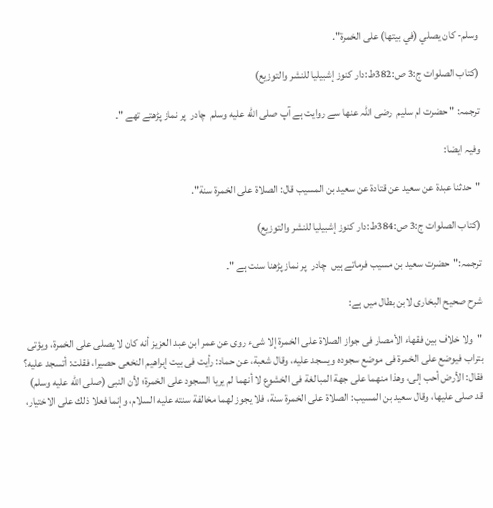وسلم- كان يصلي (في بيتها) على ‌الخمرة".

(كتاب الصلوات ج:3 ص:382ط:دار كنوز إشبيليا للنشر والتوزيع)

ترجمہ: " حضرت ام سلیم  رضی اللہ عنھا سے روایت ہے آپ صلى الله عليه وسلم  چادر  پر نماز پڑھتے تھے "۔

وفیہ ایضا:

"حدثنا عبدة عن سعيد عن قتادة عن سعيد بن المسيب قال: الصلاة ‌على ‌الخمرة سنة".

(كتاب الصلوات ج:3 ص:384ط:دار كنوز إشبيليا للنشر والتوزيع)

ترجمہ:"حضرت سعید بن مسیب فرماتے ہیں  چادر  پر نماز پڑھنا سنت ہے "۔

شرح صحیح البخاری لابن بطال میں ہے:

"ولا خلاف بين فقهاء الأمصار فى جواز الصلاة على الخمرة إلا شىء روى عن عمر ابن عبد العزيز أنه كان لا يصلى على الخمرة، ويؤتى بتراب فيوضع على الخمرة فى موضع سجوده ويسجد عليه، وقال شعبة، عن حماد: رأيت فى بيت إبراهيم النخعى حصيرا، فقلت: أتسجد عليه؟ فقال: الأرض أحب إلى، وهذا منهما على جهة المبالغة فى الخشوع لا أنهما لم يريا السجود على الخمرة؛ لأن النبى (صلى الله عليه وسلم) قد صلى عليها، وقال سعيد بن المسيب: الصلاة على الخمرة سنة، فلا يجوز لهما مخالفة سنته عليه السلام، وإنما فعلا ذلك على الاختيار،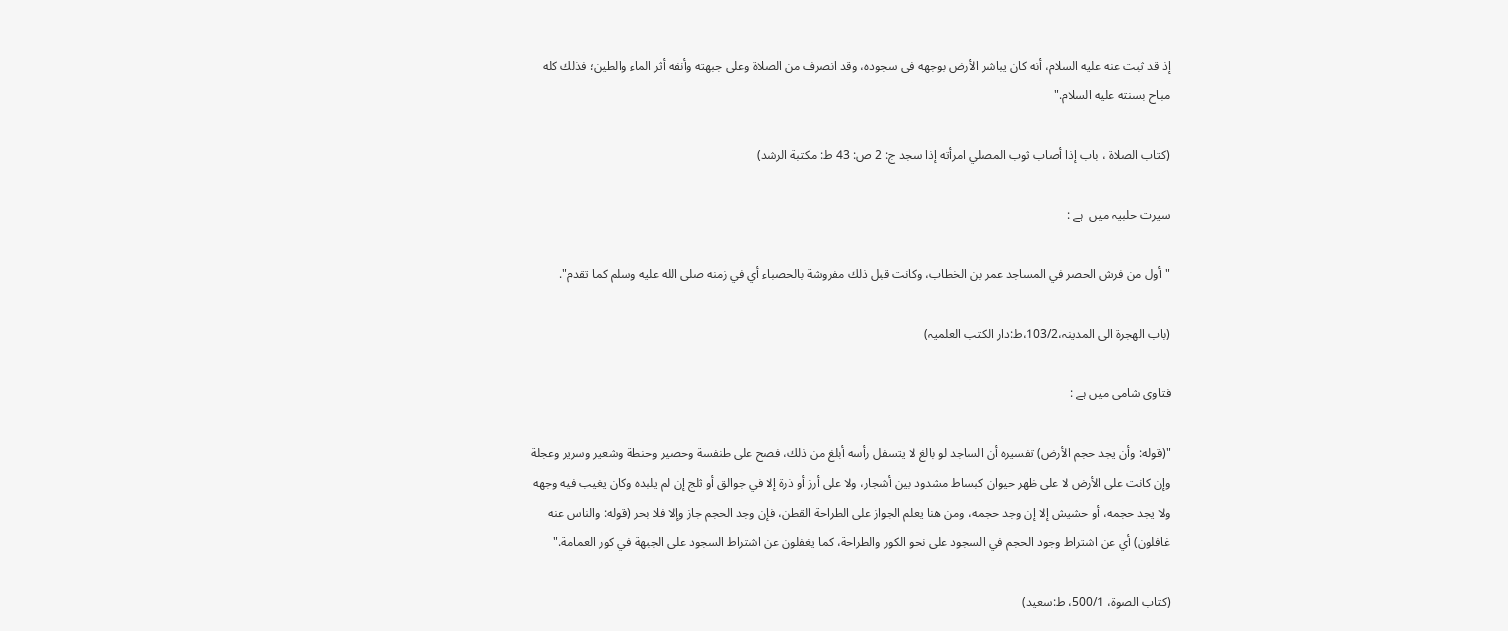إذ قد ثبت عنه عليه السلام، أنه كان يباشر الأرض بوجهه فى سجوده، وقد انصرف من الصلاة وعلى جبهته وأنفه أثر الماء والطين؛ فذلك كله مباح بسنته عليه السلام."

(كتاب الصلاة ، باب إذا أصاب ثوب المصلي امرأته إذا سجد ج: 2 ص: 43 ط: مكتبة الرشد)

سیرت حلبیہ میں  ہے :

"أول من ‌فرش ‌الحصر في المساجد عمر بن الخطاب، وكانت قبل ذلك مفروشة بالحصباء أي في زمنه صلى الله عليه وسلم كما تقدم".

(باب الھجرۃ الی المدینہ،103/2،ط:دار الکتب العلمیہ)

فتاوی شامی میں ہے :

"(قوله: وأن يجد حجم الأرض) تفسيره أن الساجد لو بالغ لا يتسفل رأسه أبلغ من ذلك، فصح على طنفسة وحصير وحنطة وشعير وسرير وعجلة وإن كانت على الأرض لا على ظهر حيوان كبساط مشدود بين أشجار، ولا على أرز أو ذرة إلا في جوالق أو ثلج إن لم يلبده وكان يغيب فيه وجهه ولا يجد حجمه، أو حشيش إلا إن وجد حجمه، ومن هنا يعلم الجواز على الطراحة القطن، فإن وجد الحجم جاز وإلا فلا بحر (قوله: والناس عنه غافلون) أي عن اشتراط وجود الحجم في السجود على نحو الكور والطراحة، كما يغفلون عن اشتراط السجود على الجبهة في كور العمامة."

(کتاب الصوۃ، 500/1، ط:سعید)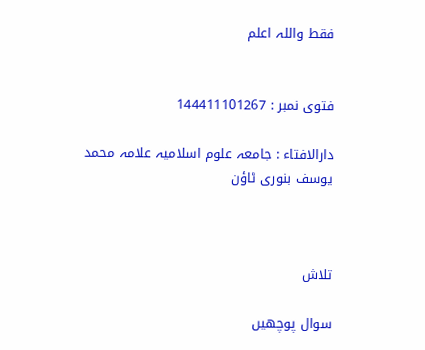فقط واللہ اعلم


فتوی نمبر : 144411101267

دارالافتاء : جامعہ علوم اسلامیہ علامہ محمد یوسف بنوری ٹاؤن



تلاش

سوال پوچھیں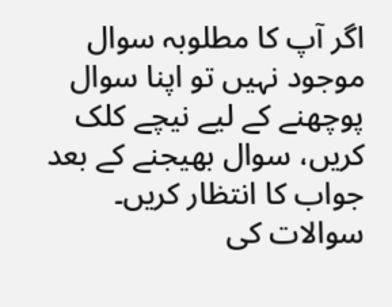اگر آپ کا مطلوبہ سوال موجود نہیں تو اپنا سوال پوچھنے کے لیے نیچے کلک کریں، سوال بھیجنے کے بعد جواب کا انتظار کریں۔ سوالات کی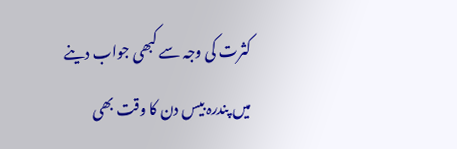کثرت کی وجہ سے کبھی جواب دینے میں پندرہ بیس دن کا وقت بھی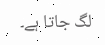لگ جاتا ہے۔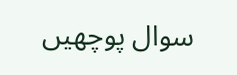سوال پوچھیں